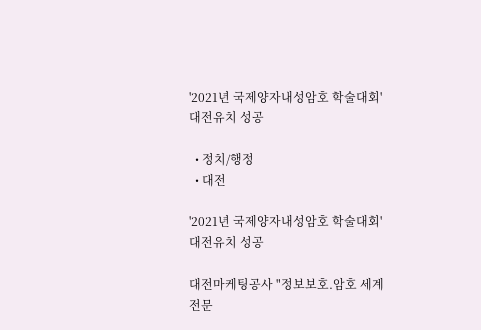'2021년 국제양자내성암호 학술대회' 대전유치 성공

  • 정치/행정
  • 대전

'2021년 국제양자내성암호 학술대회' 대전유치 성공

대전마케팅공사 "정보보호.암호 세계 전문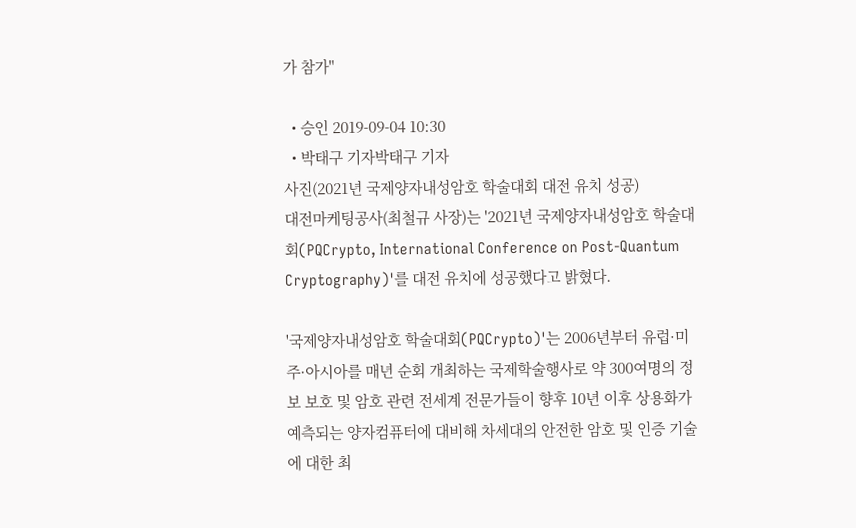가 참가"

  • 승인 2019-09-04 10:30
  • 박태구 기자박태구 기자
사진(2021년 국제양자내성암호 학술대회 대전 유치 성공)
대전마케팅공사(최철규 사장)는 '2021년 국제양자내성암호 학술대회(PQCrypto, International Conference on Post-Quantum Cryptography)'를 대전 유치에 성공했다고 밝혔다.

'국제양자내성암호 학술대회(PQCrypto)'는 2006년부터 유럽·미주·아시아를 매년 순회 개최하는 국제학술행사로 약 300여명의 정보 보호 및 암호 관련 전세계 전문가들이 향후 10년 이후 상용화가 예측되는 양자컴퓨터에 대비해 차세대의 안전한 암호 및 인증 기술에 대한 최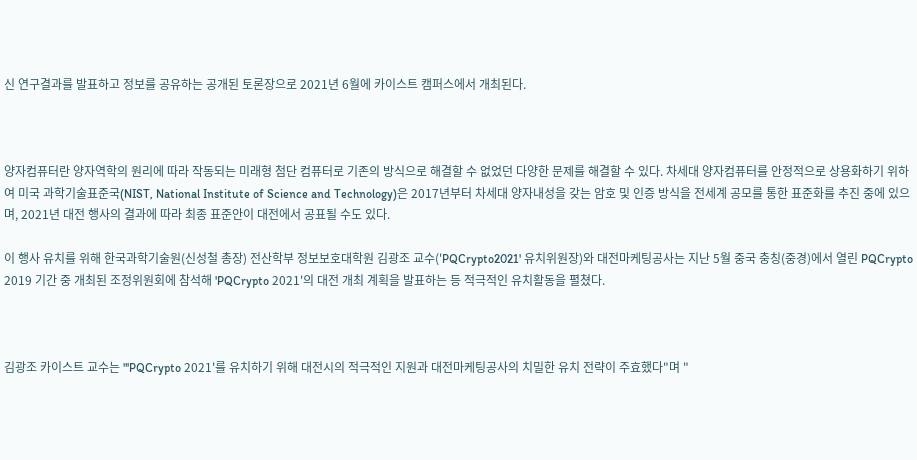신 연구결과를 발표하고 정보를 공유하는 공개된 토론장으로 2021년 6월에 카이스트 캠퍼스에서 개최된다.



양자컴퓨터란 양자역학의 원리에 따라 작동되는 미래형 첨단 컴퓨터로 기존의 방식으로 해결할 수 없었던 다양한 문제를 해결할 수 있다. 차세대 양자컴퓨터를 안정적으로 상용화하기 위하여 미국 과학기술표준국(NIST, National Institute of Science and Technology)은 2017년부터 차세대 양자내성을 갖는 암호 및 인증 방식을 전세계 공모를 통한 표준화를 추진 중에 있으며, 2021년 대전 행사의 결과에 따라 최종 표준안이 대전에서 공표될 수도 있다.

이 행사 유치를 위해 한국과학기술원(신성철 총장) 전산학부 정보보호대학원 김광조 교수('PQCrypto2021' 유치위원장)와 대전마케팅공사는 지난 5월 중국 충칭(중경)에서 열린 PQCrypto 2019 기간 중 개최된 조정위원회에 참석해 'PQCrypto 2021'의 대전 개최 계획을 발표하는 등 적극적인 유치활동을 펼쳤다.



김광조 카이스트 교수는 "'PQCrypto 2021'를 유치하기 위해 대전시의 적극적인 지원과 대전마케팅공사의 치밀한 유치 전략이 주효했다"며 "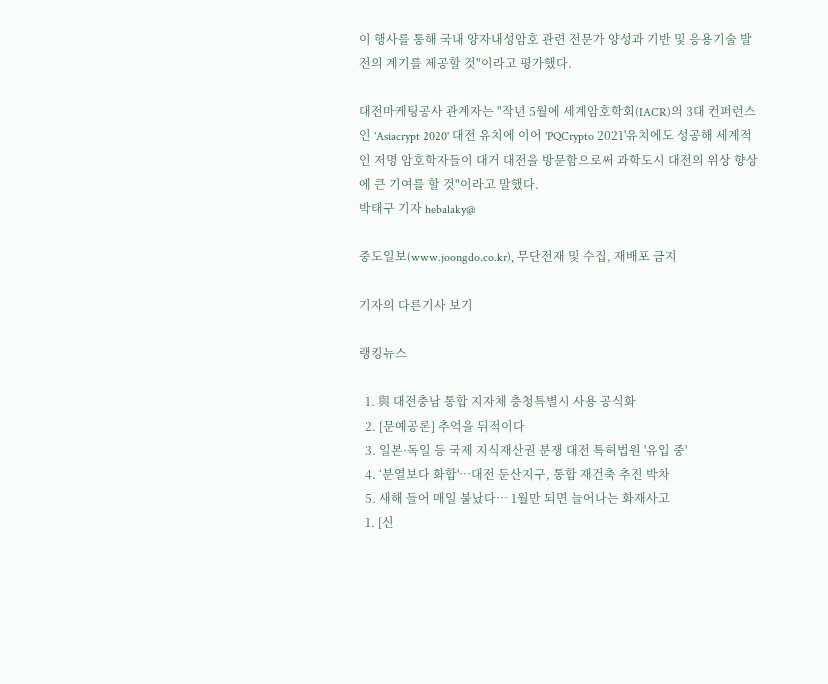이 행사를 통해 국내 양자내성암호 관련 전문가 양성과 기반 및 응용기술 발전의 계기를 제공할 것"이라고 평가했다.

대전마케팅공사 관계자는 "작년 5월에 세계암호학회(IACR)의 3대 컨퍼런스인 'Asiacrypt 2020' 대전 유치에 이어 'PQCrypto 2021'유치에도 성공해 세계적인 저명 암호학자들이 대거 대전을 방문함으로써 과학도시 대전의 위상 향상에 큰 기여를 할 것"이라고 말했다.
박태구 기자 hebalaky@

중도일보(www.joongdo.co.kr), 무단전재 및 수집, 재배포 금지

기자의 다른기사 보기

랭킹뉴스

  1. 與 대전충남 통합 지자체 충청특별시 사용 공식화
  2. [문예공론] 추억을 뒤적이다
  3. 일본·독일 등 국제 지식재산권 분쟁 대전 특허법원 '유입 중'
  4. ‘분열보다 화합'…대전 둔산지구, 통합 재건축 추진 박차
  5. 새해 들어 매일 불났다… 1월만 되면 늘어나는 화재사고
  1. [신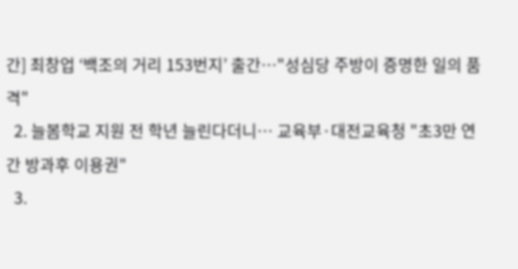간] 최창업 ‘백조의 거리 153번지’ 출간…"성심당 주방이 증명한 일의 품격"
  2. 늘봄학교 지원 전 학년 늘린다더니… 교육부·대전교육청 "초3만 연간 방과후 이용권"
  3.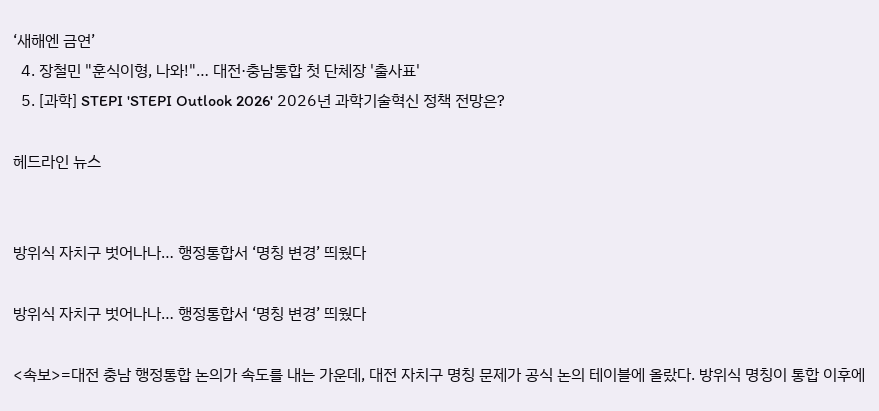‘새해엔 금연’
  4. 장철민 "훈식이형, 나와!"… 대전·충남통합 첫 단체장 '출사표'
  5. [과학] STEPI 'STEPI Outlook 2026' 2026년 과학기술혁신 정책 전망은?

헤드라인 뉴스


방위식 자치구 벗어나나… 행정통합서 ‘명칭 변경’ 띄웠다

방위식 자치구 벗어나나… 행정통합서 ‘명칭 변경’ 띄웠다

<속보>=대전 충남 행정통합 논의가 속도를 내는 가운데, 대전 자치구 명칭 문제가 공식 논의 테이블에 올랐다. 방위식 명칭이 통합 이후에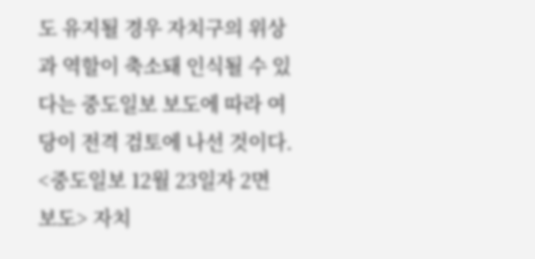도 유지될 경우 자치구의 위상과 역할이 축소돼 인식될 수 있다는 중도일보 보도에 따라 여당이 전격 검토에 나선 것이다. <중도일보 12월 23일자 2면 보도> 자치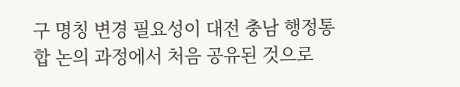구 명칭 변경 필요성이 대전 충남 행정통합 논의 과정에서 처음 공유된 것으로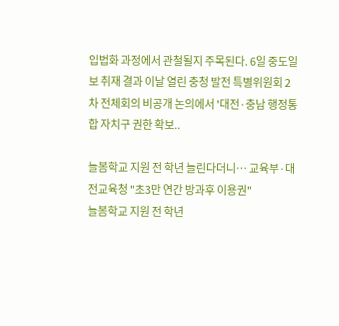입법화 과정에서 관철될지 주목된다. 6일 중도일보 취재 결과 이날 열린 충청 발전 특별위원회 2차 전체회의 비공개 논의에서 '대전·충남 행정통합 자치구 권한 확보..

늘봄학교 지원 전 학년 늘린다더니… 교육부·대전교육청 "초3만 연간 방과후 이용권"
늘봄학교 지원 전 학년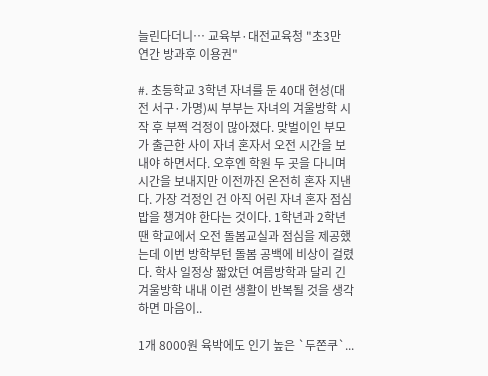늘린다더니… 교육부·대전교육청 "초3만 연간 방과후 이용권"

#. 초등학교 3학년 자녀를 둔 40대 현성(대전 서구·가명)씨 부부는 자녀의 겨울방학 시작 후 부쩍 걱정이 많아졌다. 맞벌이인 부모가 출근한 사이 자녀 혼자서 오전 시간을 보내야 하면서다. 오후엔 학원 두 곳을 다니며 시간을 보내지만 이전까진 온전히 혼자 지낸다. 가장 걱정인 건 아직 어린 자녀 혼자 점심밥을 챙겨야 한다는 것이다. 1학년과 2학년 땐 학교에서 오전 돌봄교실과 점심을 제공했는데 이번 방학부턴 돌봄 공백에 비상이 걸렸다. 학사 일정상 짧았던 여름방학과 달리 긴 겨울방학 내내 이런 생활이 반복될 것을 생각하면 마음이..

1개 8000원 육박에도 인기 높은 `두쫀쿠`...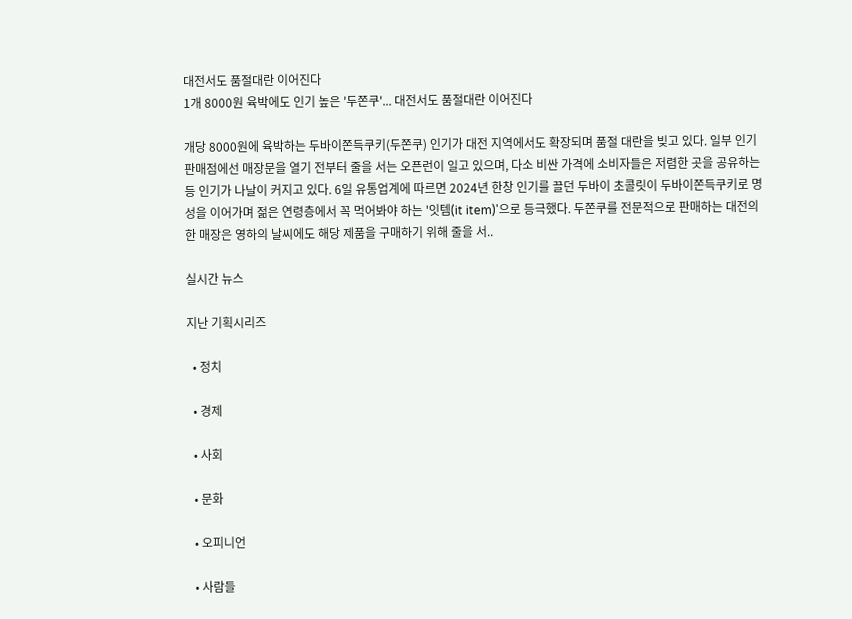대전서도 품절대란 이어진다
1개 8000원 육박에도 인기 높은 '두쫀쿠'... 대전서도 품절대란 이어진다

개당 8000원에 육박하는 두바이쫀득쿠키(두쫀쿠) 인기가 대전 지역에서도 확장되며 품절 대란을 빚고 있다. 일부 인기 판매점에선 매장문을 열기 전부터 줄을 서는 오픈런이 일고 있으며, 다소 비싼 가격에 소비자들은 저렴한 곳을 공유하는 등 인기가 나날이 커지고 있다. 6일 유통업계에 따르면 2024년 한창 인기를 끌던 두바이 초콜릿이 두바이쫀득쿠키로 명성을 이어가며 젊은 연령층에서 꼭 먹어봐야 하는 '잇템(it item)'으로 등극했다. 두쫀쿠를 전문적으로 판매하는 대전의 한 매장은 영하의 날씨에도 해당 제품을 구매하기 위해 줄을 서..

실시간 뉴스

지난 기획시리즈

  • 정치

  • 경제

  • 사회

  • 문화

  • 오피니언

  • 사람들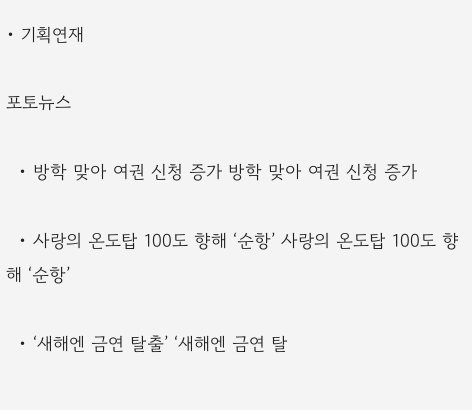• 기획연재

포토뉴스

  • 방학 맞아 여권 신청 증가 방학 맞아 여권 신청 증가

  • 사랑의 온도탑 100도 향해 ‘순항’ 사랑의 온도탑 100도 향해 ‘순항’

  • ‘새해엔 금연 탈출’ ‘새해엔 금연 탈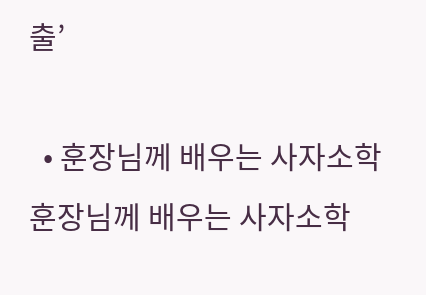출’

  • 훈장님께 배우는 사자소학 훈장님께 배우는 사자소학